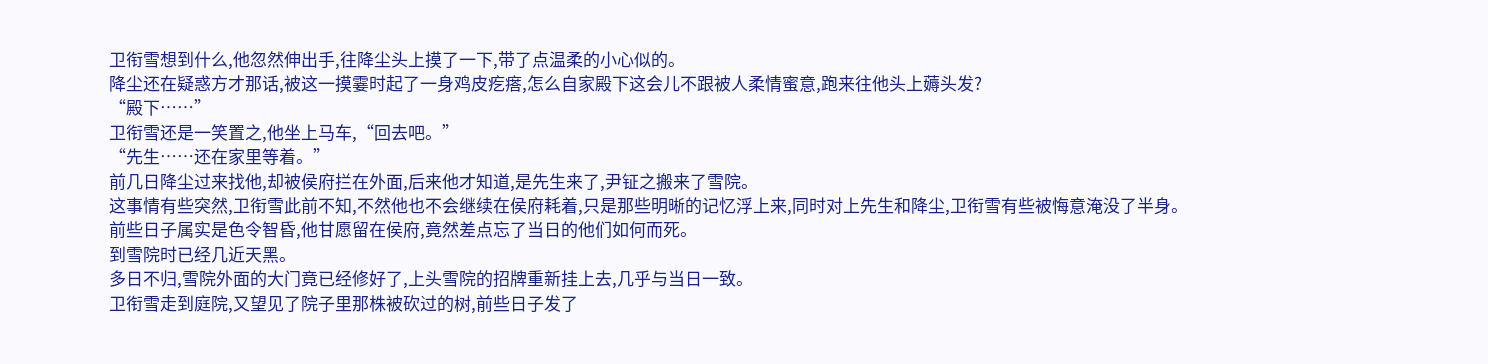卫衔雪想到什么,他忽然伸出手,往降尘头上摸了一下,带了点温柔的小心似的。
降尘还在疑惑方才那话,被这一摸霎时起了一身鸡皮疙瘩,怎么自家殿下这会儿不跟被人柔情蜜意,跑来往他头上薅头发?
“殿下……”
卫衔雪还是一笑置之,他坐上马车,“回去吧。”
“先生……还在家里等着。”
前几日降尘过来找他,却被侯府拦在外面,后来他才知道,是先生来了,尹钲之搬来了雪院。
这事情有些突然,卫衔雪此前不知,不然他也不会继续在侯府耗着,只是那些明晰的记忆浮上来,同时对上先生和降尘,卫衔雪有些被悔意淹没了半身。
前些日子属实是色令智昏,他甘愿留在侯府,竟然差点忘了当日的他们如何而死。
到雪院时已经几近天黑。
多日不归,雪院外面的大门竟已经修好了,上头雪院的招牌重新挂上去,几乎与当日一致。
卫衔雪走到庭院,又望见了院子里那株被砍过的树,前些日子发了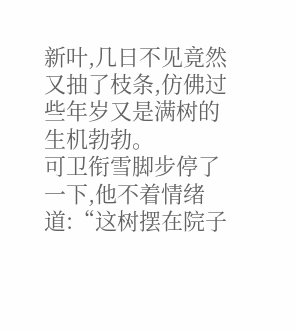新叶,几日不见竟然又抽了枝条,仿佛过些年岁又是满树的生机勃勃。
可卫衔雪脚步停了一下,他不着情绪道:“这树摆在院子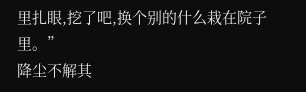里扎眼,挖了吧,换个别的什么栽在院子里。”
降尘不解其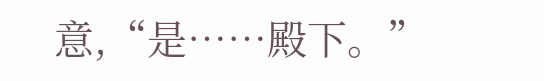意,“是……殿下。”